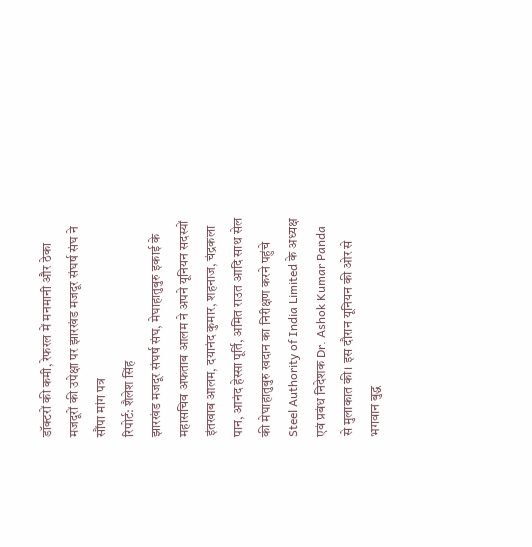डॉक्टरों की कमी, रेफरल में मनमानी और ठेका मजदूरों की उपेक्षा पर झारखंड मजदूर संघर्ष संघ ने सौंपा मांग पत्र
रिपोर्ट: शैलेश सिंह
झारखंड मजदूर संघर्ष संघ, मेघाहातुबुरु इकाई के महासचिव अफताब आलम ने अपने यूनियन सदस्यों इंतखाब आलम, दयानंद कुमार, शहनाज, चंद्रकला पान, आनंद हेस्सा पूर्ति, अमित राउत आदि साथ सेल की मेघाहातुबुरु खदान का निरीक्षण करने पहुंचे Steel Authority of India Limited के अध्यक्ष एवं प्रबंध निदेशक Dr. Ashok Kumar Panda से मुलाकात की। इस दौरान यूनियन की ओर से भगवान बुद्ध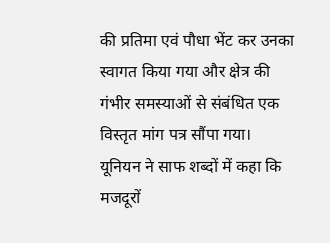की प्रतिमा एवं पौधा भेंट कर उनका स्वागत किया गया और क्षेत्र की गंभीर समस्याओं से संबंधित एक विस्तृत मांग पत्र सौंपा गया।
यूनियन ने साफ शब्दों में कहा कि मजदूरों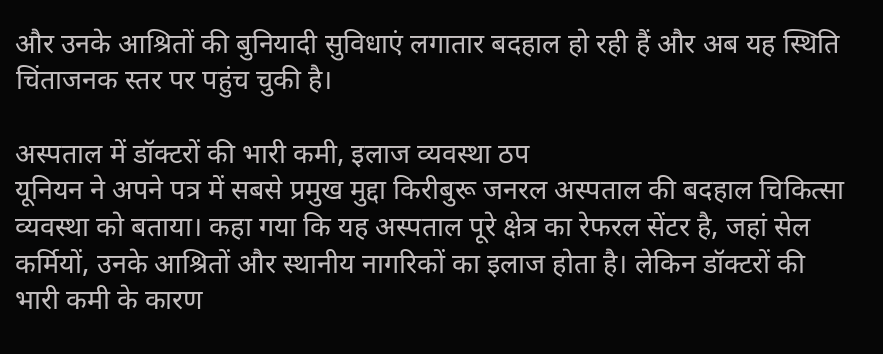और उनके आश्रितों की बुनियादी सुविधाएं लगातार बदहाल हो रही हैं और अब यह स्थिति चिंताजनक स्तर पर पहुंच चुकी है।

अस्पताल में डॉक्टरों की भारी कमी, इलाज व्यवस्था ठप
यूनियन ने अपने पत्र में सबसे प्रमुख मुद्दा किरीबुरू जनरल अस्पताल की बदहाल चिकित्सा व्यवस्था को बताया। कहा गया कि यह अस्पताल पूरे क्षेत्र का रेफरल सेंटर है, जहां सेल कर्मियों, उनके आश्रितों और स्थानीय नागरिकों का इलाज होता है। लेकिन डॉक्टरों की भारी कमी के कारण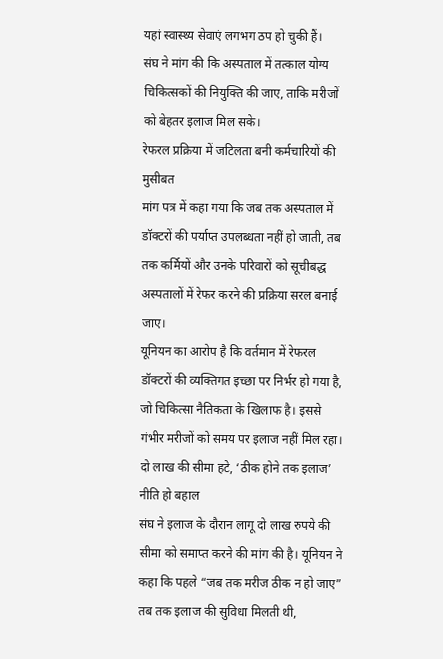यहां स्वास्थ्य सेवाएं लगभग ठप हो चुकी हैं।
संघ ने मांग की कि अस्पताल में तत्काल योग्य चिकित्सकों की नियुक्ति की जाए, ताकि मरीजों को बेहतर इलाज मिल सके।
रेफरल प्रक्रिया में जटिलता बनी कर्मचारियों की मुसीबत
मांग पत्र में कहा गया कि जब तक अस्पताल में डॉक्टरों की पर्याप्त उपलब्धता नहीं हो जाती, तब तक कर्मियों और उनके परिवारों को सूचीबद्ध अस्पतालों में रेफर करने की प्रक्रिया सरल बनाई जाए।
यूनियन का आरोप है कि वर्तमान में रेफरल डॉक्टरों की व्यक्तिगत इच्छा पर निर्भर हो गया है, जो चिकित्सा नैतिकता के खिलाफ है। इससे गंभीर मरीजों को समय पर इलाज नहीं मिल रहा।
दो लाख की सीमा हटे, ‘ठीक होने तक इलाज’ नीति हो बहाल
संघ ने इलाज के दौरान लागू दो लाख रुपये की सीमा को समाप्त करने की मांग की है। यूनियन ने कहा कि पहले “जब तक मरीज ठीक न हो जाए” तब तक इलाज की सुविधा मिलती थी,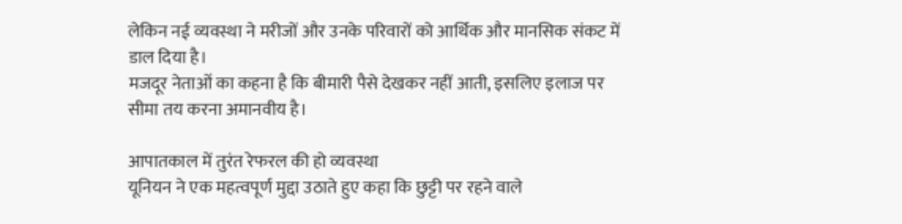लेकिन नई व्यवस्था ने मरीजों और उनके परिवारों को आर्थिक और मानसिक संकट में डाल दिया है।
मजदूर नेताओं का कहना है कि बीमारी पैसे देखकर नहीं आती, इसलिए इलाज पर सीमा तय करना अमानवीय है।

आपातकाल में तुरंत रेफरल की हो व्यवस्था
यूनियन ने एक महत्वपूर्ण मुद्दा उठाते हुए कहा कि छुट्टी पर रहने वाले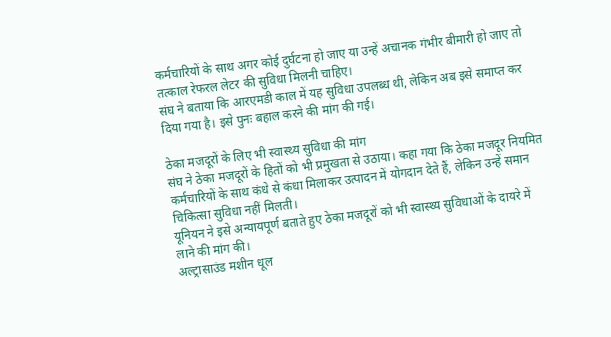कर्मचारियों के साथ अगर कोई दुर्घटना हो जाए या उन्हें अचानक गंभीर बीमारी हो जाए तो तत्काल रेफरल लेटर की सुविधा मिलनी चाहिए।
संघ ने बताया कि आरएमडी काल में यह सुविधा उपलब्ध थी, लेकिन अब इसे समाप्त कर दिया गया है। इसे पुनः बहाल करने की मांग की गई।

ठेका मजदूरों के लिए भी स्वास्थ्य सुविधा की मांग
संघ ने ठेका मजदूरों के हितों को भी प्रमुखता से उठाया। कहा गया कि ठेका मजदूर नियमित कर्मचारियों के साथ कंधे से कंधा मिलाकर उत्पादन में योगदान देते हैं, लेकिन उन्हें समान चिकित्सा सुविधा नहीं मिलती।
यूनियन ने इसे अन्यायपूर्ण बताते हुए ठेका मजदूरों को भी स्वास्थ्य सुविधाओं के दायरे में लाने की मांग की।
अल्ट्रासाउंड मशीन धूल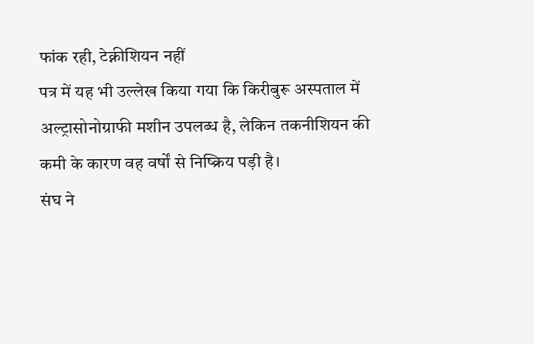फांक रही, टेक्नीशियन नहीं
पत्र में यह भी उल्लेख किया गया कि किरीबुरू अस्पताल में अल्ट्रासोनोग्राफी मशीन उपलब्ध है, लेकिन तकनीशियन की कमी के कारण वह वर्षों से निष्क्रिय पड़ी है।
संघ ने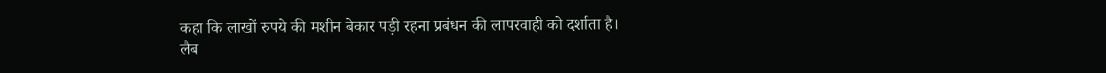कहा कि लाखों रुपये की मशीन बेकार पड़ी रहना प्रबंधन की लापरवाही को दर्शाता है।
लैब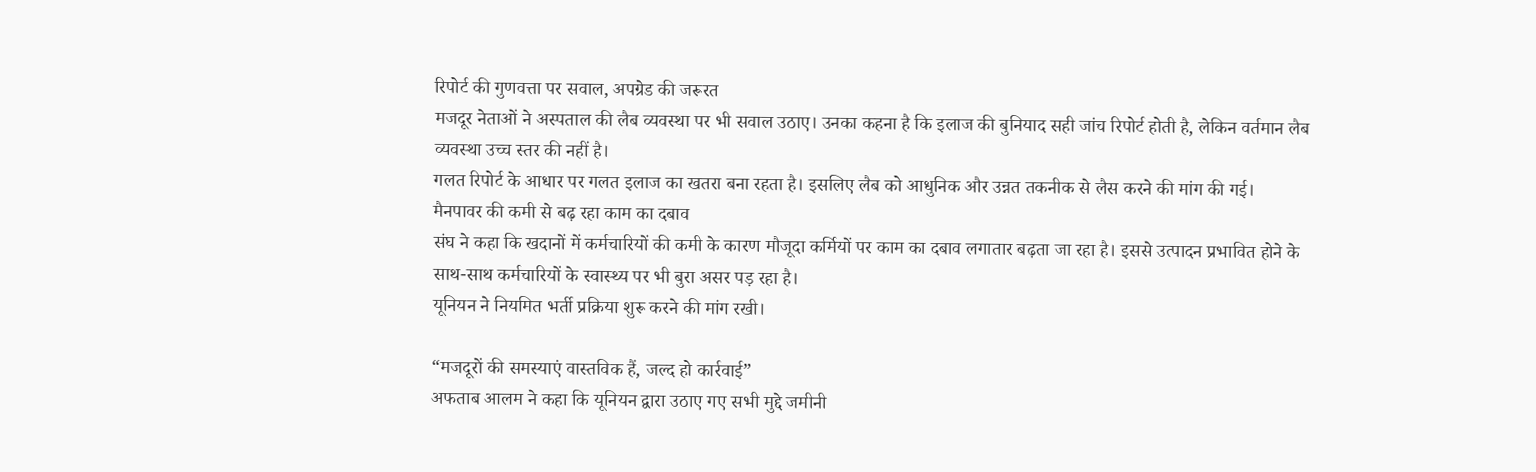रिपोर्ट की गुणवत्ता पर सवाल, अपग्रेड की जरूरत
मजदूर नेताओं ने अस्पताल की लैब व्यवस्था पर भी सवाल उठाए। उनका कहना है कि इलाज की बुनियाद सही जांच रिपोर्ट होती है, लेकिन वर्तमान लैब व्यवस्था उच्च स्तर की नहीं है।
गलत रिपोर्ट के आधार पर गलत इलाज का खतरा बना रहता है। इसलिए लैब को आधुनिक और उन्नत तकनीक से लैस करने की मांग की गई।
मैनपावर की कमी से बढ़ रहा काम का दबाव
संघ ने कहा कि खदानों में कर्मचारियों की कमी के कारण मौजूदा कर्मियों पर काम का दबाव लगातार बढ़ता जा रहा है। इससे उत्पादन प्रभावित होने के साथ-साथ कर्मचारियों के स्वास्थ्य पर भी बुरा असर पड़ रहा है।
यूनियन ने नियमित भर्ती प्रक्रिया शुरू करने की मांग रखी।

“मजदूरों की समस्याएं वास्तविक हैं, जल्द हो कार्रवाई”
अफताब आलम ने कहा कि यूनियन द्वारा उठाए गए सभी मुद्दे जमीनी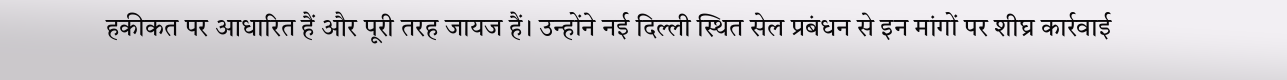हकीकत पर आधारित हैं और पूरी तरह जायज हैं। उन्होंने नई दिल्ली स्थित सेल प्रबंधन से इन मांगों पर शीघ्र कार्रवाई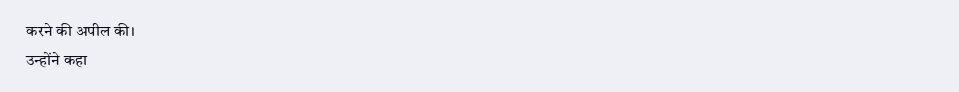करने की अपील की।
उन्होंने कहा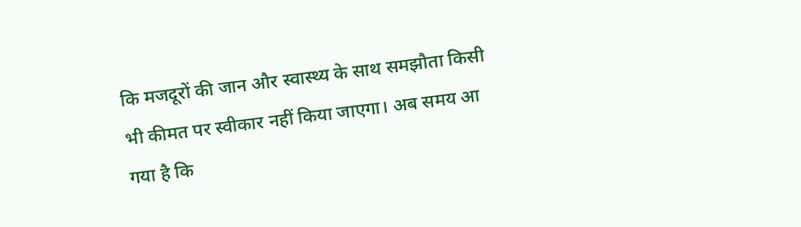कि मजदूरों की जान और स्वास्थ्य के साथ समझौता किसी भी कीमत पर स्वीकार नहीं किया जाएगा। अब समय आ गया है कि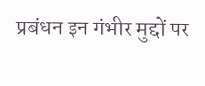प्रबंधन इन गंभीर मुद्दों पर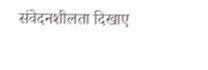संवेदनशीलता दिखाए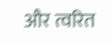और त्वरित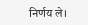निर्णय ले।